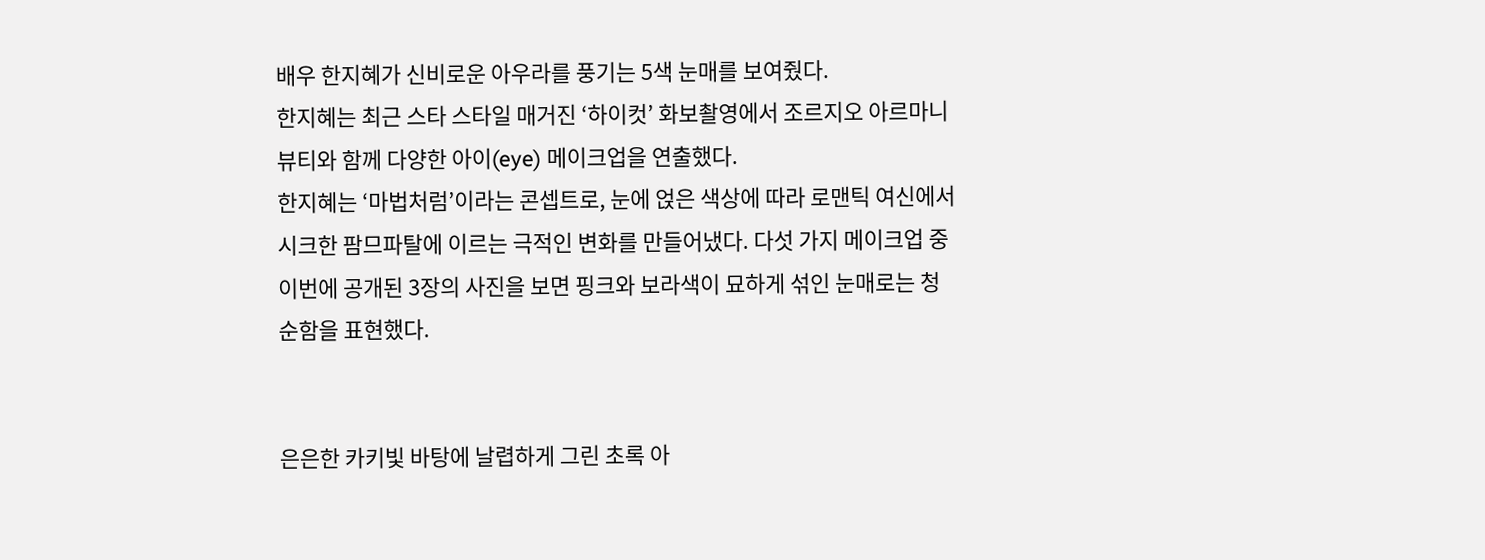배우 한지혜가 신비로운 아우라를 풍기는 5색 눈매를 보여줬다.
한지혜는 최근 스타 스타일 매거진 ‘하이컷’ 화보촬영에서 조르지오 아르마니 뷰티와 함께 다양한 아이(eye) 메이크업을 연출했다.
한지혜는 ‘마법처럼’이라는 콘셉트로, 눈에 얹은 색상에 따라 로맨틱 여신에서 시크한 팜므파탈에 이르는 극적인 변화를 만들어냈다. 다섯 가지 메이크업 중 이번에 공개된 3장의 사진을 보면 핑크와 보라색이 묘하게 섞인 눈매로는 청순함을 표현했다.


은은한 카키빛 바탕에 날렵하게 그린 초록 아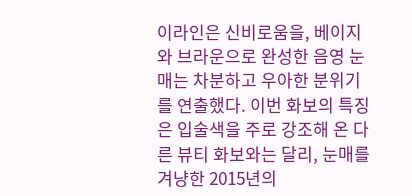이라인은 신비로움을, 베이지와 브라운으로 완성한 음영 눈매는 차분하고 우아한 분위기를 연출했다. 이번 화보의 특징은 입술색을 주로 강조해 온 다른 뷰티 화보와는 달리, 눈매를 겨냥한 2015년의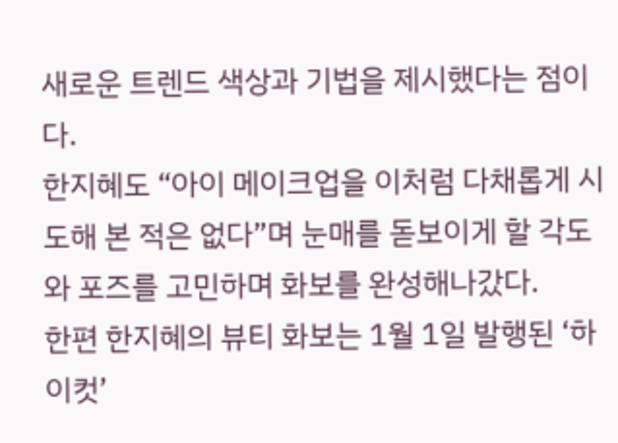새로운 트렌드 색상과 기법을 제시했다는 점이다.
한지혜도 “아이 메이크업을 이처럼 다채롭게 시도해 본 적은 없다”며 눈매를 돋보이게 할 각도와 포즈를 고민하며 화보를 완성해나갔다.
한편 한지혜의 뷰티 화보는 1월 1일 발행된 ‘하이컷’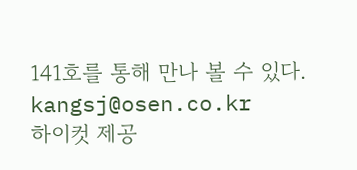141호를 통해 만나 볼 수 있다.
kangsj@osen.co.kr
하이컷 제공